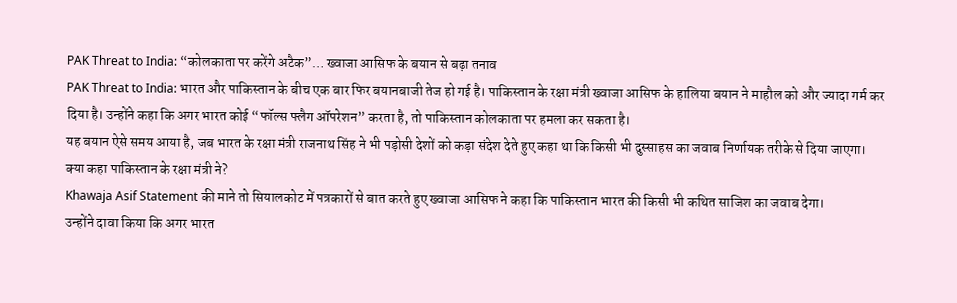PAK Threat to India: “कोलकाता पर करेंगे अटैक”… ख्वाजा आसिफ के बयान से बढ़ा तनाव
PAK Threat to India: भारत और पाकिस्तान के बीच एक बार फिर बयानबाजी तेज हो गई है। पाकिस्तान के रक्षा मंत्री ख्वाजा आसिफ के हालिया बयान ने माहौल को और ज्यादा गर्म कर दिया है। उन्होंने कहा कि अगर भारत कोई “फॉल्स फ्लैग ऑपरेशन” करता है, तो पाकिस्तान कोलकाता पर हमला कर सकता है।
यह बयान ऐसे समय आया है, जब भारत के रक्षा मंत्री राजनाथ सिंह ने भी पड़ोसी देशों को कड़ा संदेश देते हुए कहा था कि किसी भी दुस्साहस का जवाब निर्णायक तरीके से दिया जाएगा।
क्या कहा पाकिस्तान के रक्षा मंत्री ने?
Khawaja Asif Statement की माने तो सियालकोट में पत्रकारों से बात करते हुए ख्वाजा आसिफ ने कहा कि पाकिस्तान भारत की किसी भी कथित साजिश का जवाब देगा।
उन्होंने दावा किया कि अगर भारत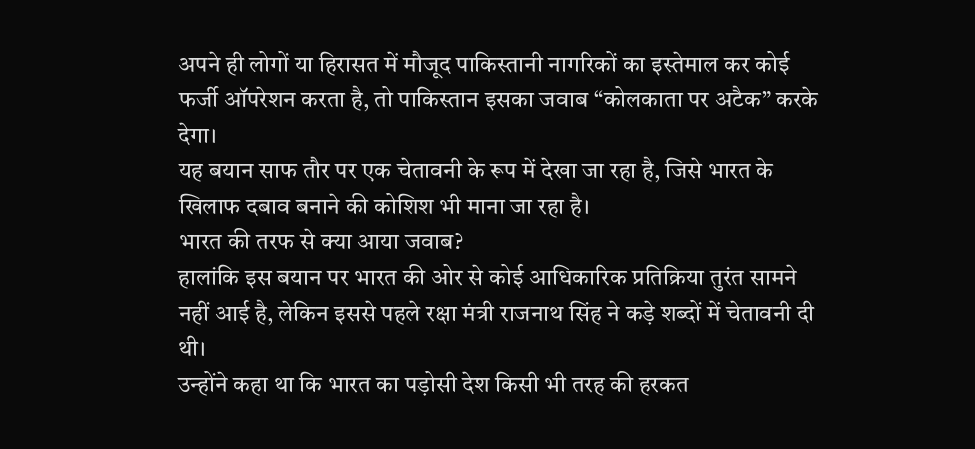अपने ही लोगों या हिरासत में मौजूद पाकिस्तानी नागरिकों का इस्तेमाल कर कोई फर्जी ऑपरेशन करता है, तो पाकिस्तान इसका जवाब “कोलकाता पर अटैक” करके देगा।
यह बयान साफ तौर पर एक चेतावनी के रूप में देखा जा रहा है, जिसे भारत के खिलाफ दबाव बनाने की कोशिश भी माना जा रहा है।
भारत की तरफ से क्या आया जवाब?
हालांकि इस बयान पर भारत की ओर से कोई आधिकारिक प्रतिक्रिया तुरंत सामने नहीं आई है, लेकिन इससे पहले रक्षा मंत्री राजनाथ सिंह ने कड़े शब्दों में चेतावनी दी थी।
उन्होंने कहा था कि भारत का पड़ोसी देश किसी भी तरह की हरकत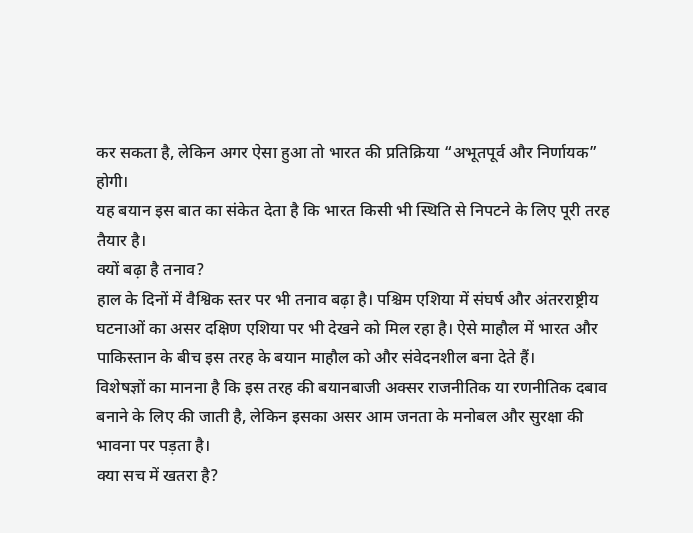कर सकता है, लेकिन अगर ऐसा हुआ तो भारत की प्रतिक्रिया “अभूतपूर्व और निर्णायक” होगी।
यह बयान इस बात का संकेत देता है कि भारत किसी भी स्थिति से निपटने के लिए पूरी तरह तैयार है।
क्यों बढ़ा है तनाव?
हाल के दिनों में वैश्विक स्तर पर भी तनाव बढ़ा है। पश्चिम एशिया में संघर्ष और अंतरराष्ट्रीय घटनाओं का असर दक्षिण एशिया पर भी देखने को मिल रहा है। ऐसे माहौल में भारत और पाकिस्तान के बीच इस तरह के बयान माहौल को और संवेदनशील बना देते हैं।
विशेषज्ञों का मानना है कि इस तरह की बयानबाजी अक्सर राजनीतिक या रणनीतिक दबाव बनाने के लिए की जाती है, लेकिन इसका असर आम जनता के मनोबल और सुरक्षा की भावना पर पड़ता है।
क्या सच में खतरा है?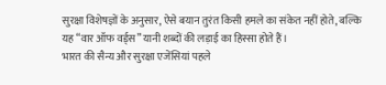सुरक्षा विशेषज्ञों के अनुसार, ऐसे बयान तुरंत किसी हमले का संकेत नहीं होते, बल्कि यह “वार ऑफ वर्ड्स” यानी शब्दों की लड़ाई का हिस्सा होते हैं।
भारत की सैन्य और सुरक्षा एजेंसियां पहले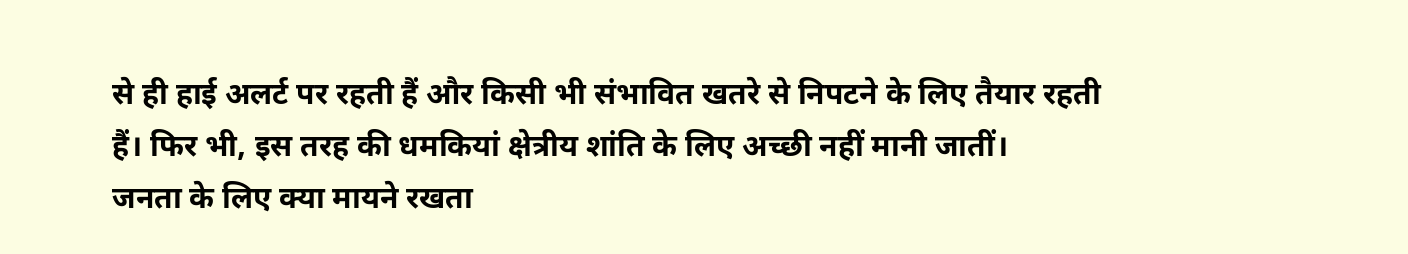से ही हाई अलर्ट पर रहती हैं और किसी भी संभावित खतरे से निपटने के लिए तैयार रहती हैं। फिर भी, इस तरह की धमकियां क्षेत्रीय शांति के लिए अच्छी नहीं मानी जातीं।
जनता के लिए क्या मायने रखता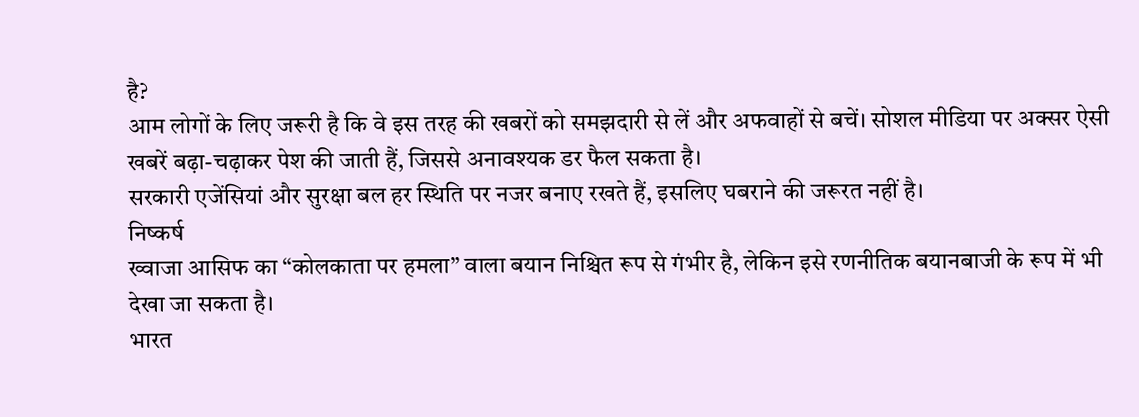है?
आम लोगों के लिए जरूरी है कि वे इस तरह की खबरों को समझदारी से लें और अफवाहों से बचें। सोशल मीडिया पर अक्सर ऐसी खबरें बढ़ा-चढ़ाकर पेश की जाती हैं, जिससे अनावश्यक डर फैल सकता है।
सरकारी एजेंसियां और सुरक्षा बल हर स्थिति पर नजर बनाए रखते हैं, इसलिए घबराने की जरूरत नहीं है।
निष्कर्ष
ख्वाजा आसिफ का “कोलकाता पर हमला” वाला बयान निश्चित रूप से गंभीर है, लेकिन इसे रणनीतिक बयानबाजी के रूप में भी देखा जा सकता है।
भारत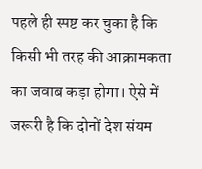पहले ही स्पष्ट कर चुका है कि किसी भी तरह की आक्रामकता का जवाब कड़ा होगा। ऐसे में जरूरी है कि दोनों देश संयम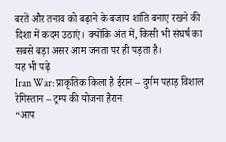बरतें और तनाव को बढ़ाने के बजाय शांति बनाए रखने की दिशा में कदम उठाएं। क्योंकि अंत में, किसी भी संघर्ष का सबसे बड़ा असर आम जनता पर ही पड़ता है।
यह भी पढ़े
Iran War: प्राकृतिक किला है ईरान – दुर्गम पहाड़ विशाल रेगिस्तान – ट्रम्प की योजना हैरान
“आप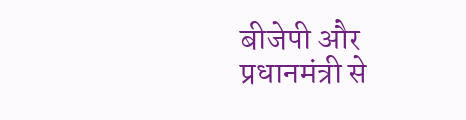बीजेपी और प्रधानमंत्री से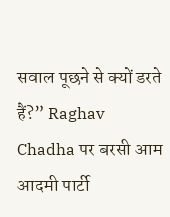सवाल पूछने से क्यों डरते हैं?” Raghav Chadha पर बरसी आम आदमी पार्टी